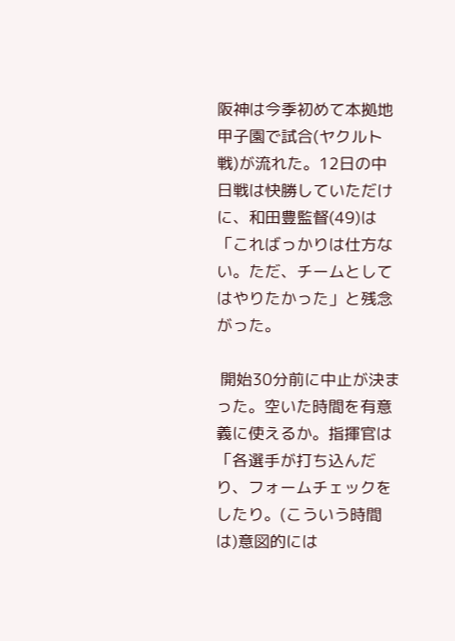阪神は今季初めて本拠地甲子園で試合(ヤクルト戦)が流れた。12日の中日戦は快勝していただけに、和田豊監督(49)は「こればっかりは仕方ない。ただ、チームとしてはやりたかった」と残念がった。

 開始30分前に中止が決まった。空いた時間を有意義に使えるか。指揮官は「各選手が打ち込んだり、フォームチェックをしたり。(こういう時間は)意図的には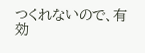つくれないので、有効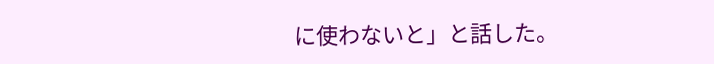に使わないと」と話した。